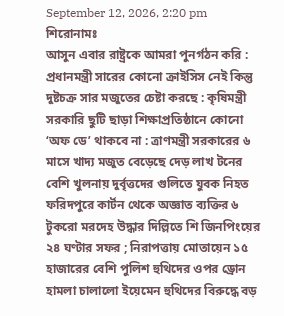September 12, 2026, 2:20 pm
শিরোনামঃ
আসুন এবার রাষ্ট্রকে আমরা পুনর্গঠন করি : প্রধানমন্ত্রী সারের কোনো ক্রাইসিস নেই কিন্তু দুষ্টচক্র সার মজুতের চেষ্টা করছে : কৃষিমন্ত্রী সরকারি ছুটি ছাড়া শিক্ষাপ্রতিষ্ঠানে কোনো ‘অফ ডে’ থাকবে না : ত্রাণমন্ত্রী সরকারের ৬ মাসে খাদ্য মজুত বেড়েছে দেড় লাখ টনের বেশি খুলনায় দুর্বৃত্তদের গুলিতে যুবক নিহত ফরিদপুরে কার্টন থেকে অজ্ঞাত ব্যক্তির ৬ টুকরো মরদেহ উদ্ধার দিল্লিতে শি জিনপিংয়ের ২৪ ঘণ্টার সফর ; নিরাপত্তায় মোতায়েন ১৫ হাজারের বেশি পুলিশ হুথিদের ওপর ড্রোন হামলা চালালো ইয়েমেন হুথিদের বিরুদ্ধে বড়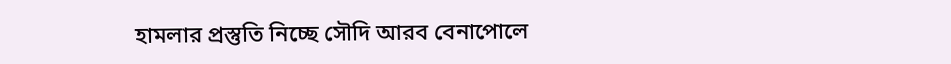হামলার প্রস্তুতি নিচ্ছে সৌদি আরব বেনাপোলে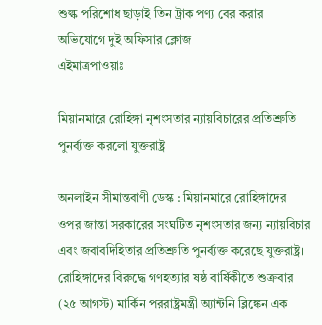শুল্ক পরিশোধ ছাড়াই তিন ট্রাক পণ্য বের করার অভিযোগে দুই অফিসার ক্লোজ
এইমাত্রপাওয়াঃ

মিয়ানমারে রোহিঙ্গা নৃশংসতার ন্যায়বিচারের প্রতিশ্রুতি পুনর্ব্যক্ত করলো যুক্তরাষ্ট্র

অনলাইন সীমান্তবাণী ডেস্ক : মিয়ানমারে রোহিঙ্গাদের ওপর জান্তা সরকারের সংঘটিত নৃশংসতার জন্য ন্যায়বিচার এবং জবাবদিহিতার প্রতিশ্রুতি পুনর্ব্যক্ত করেছে যুক্তরাষ্ট্র। রোহিঙ্গাদের বিরুদ্ধে গণহত্যার ষষ্ঠ বার্ষিকীতে শুক্রবার (২৫ আগস্ট) মার্কিন পররাষ্ট্রমন্ত্রী অ্যান্টনি ব্লিঙ্কেন এক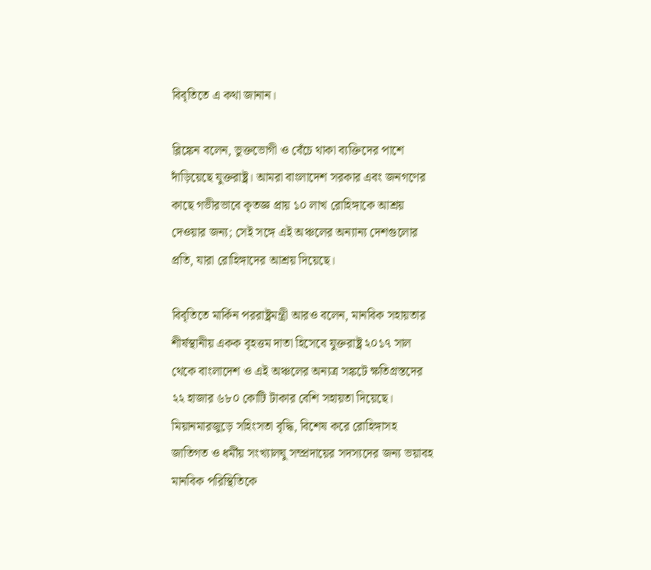বিবৃতিতে এ কথা জানান।

ব্লিঙ্কেন বলেন, ভুক্তভোগী ও বেঁচে থাকা ব্যক্তিদের পাশে দাঁড়িয়েছে যুক্তরাষ্ট্র। আমরা বাংলাদেশ সরকার এবং জনগণের কাছে গভীরভাবে কৃতজ্ঞ প্রায় ১০ লাখ রোহিঙ্গাকে আশ্রয় দেওয়ার জন্য; সেই সঙ্গে এই অঞ্চলের অন্যান্য দেশগুলোর প্রতি, যারা রোহিঙ্গাদের আশ্রয় দিয়েছে।

বিবৃতিতে মার্কিন পররাষ্ট্রমন্ত্রী আরও বলেন, মানবিক সহায়তার শীর্ষস্থানীয় একক বৃহত্তম দাতা হিসেবে যুক্তরাষ্ট্র ২০১৭ সাল থেকে বাংলাদেশ ও এই অঞ্চলের অন্যত্র সঙ্কটে ক্ষতিগ্রস্তদের ২২ হাজার ৬৮০ কোটি টাকার বেশি সহায়তা দিয়েছে। মিয়ানমারজুড়ে সহিংসতা বৃদ্ধি, বিশেষ করে রোহিঙ্গাসহ জাতিগত ও ধর্মীয় সংখ্যালঘু সম্প্রদায়ের সদস্যদের জন্য ভয়াবহ মানবিক পরিস্থিতিকে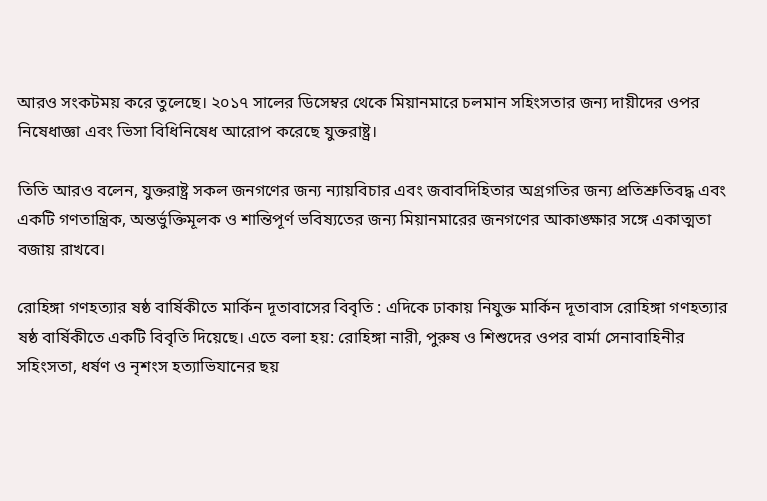আরও সংকটময় করে তুলেছে। ২০১৭ সালের ডিসেম্বর থেকে মিয়ানমারে চলমান সহিংসতার জন্য দায়ীদের ওপর নিষেধাজ্ঞা এবং ভিসা বিধিনিষেধ আরোপ করেছে যুক্তরাষ্ট্র।

তিতি আরও বলেন, যুক্তরাষ্ট্র সকল জনগণের জন্য ন্যায়বিচার এবং জবাবদিহিতার অগ্রগতির জন্য প্রতিশ্রুতিবদ্ধ এবং একটি গণতান্ত্রিক, অন্তর্ভুক্তিমূলক ও শান্তিপূর্ণ ভবিষ্যতের জন্য মিয়ানমারের জনগণের আকাঙ্ক্ষার সঙ্গে একাত্মতা বজায় রাখবে।

রোহিঙ্গা গণহত্যার ষষ্ঠ বার্ষিকীতে মার্কিন দূতাবাসের বিবৃতি : এদিকে ঢাকায় নিযুক্ত মার্কিন দূতাবাস রোহিঙ্গা গণহত্যার ষষ্ঠ বার্ষিকীতে একটি বিবৃতি দিয়েছে। এতে বলা হয়: রোহিঙ্গা নারী, পুরুষ ও শিশুদের ওপর বার্মা সেনাবাহিনীর সহিংসতা, ধর্ষণ ও নৃশংস হত্যাভিযানের ছয়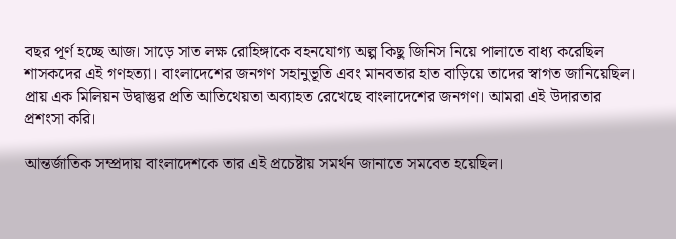বছর পূর্ণ হচ্ছে আজ। সাড়ে সাত লক্ষ রোহিঙ্গাকে বহনযোগ্য অল্প কিছু জিনিস নিয়ে পালাতে বাধ্য করেছিল শাসকদের এই গণহত্যা। বাংলাদেশের জনগণ সহানুভূতি এবং মানবতার হাত বাড়িয়ে তাদের স্বাগত জানিয়েছিল। প্রায় এক মিলিয়ন উদ্বাস্তুর প্রতি আতিথেয়তা অব্যাহত রেখেছে বাংলাদেশের জনগণ। আমরা এই উদারতার প্রশংসা করি।

আন্তর্জাতিক সম্প্রদায় বাংলাদেশকে তার এই প্রচেষ্টায় সমর্থন জানাতে সমবেত হয়েছিল।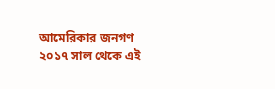আমেরিকার জনগণ ২০১৭ সাল থেকে এই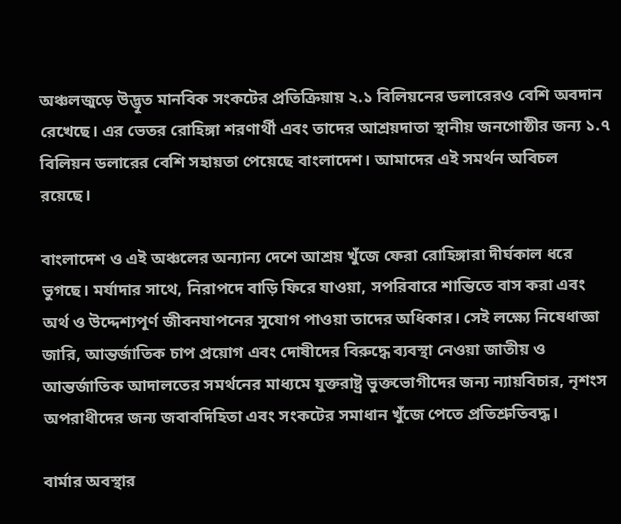অঞ্চলজুড়ে উদ্ভূত মানবিক সংকটের প্রতিক্রিয়ায় ২.১ বিলিয়নের ডলারেরও বেশি অবদান রেখেছে। এর ভেতর রোহিঙ্গা শরণার্থী এবং তাদের আশ্রয়দাতা স্থানীয় জনগোষ্ঠীর জন্য ১.৭ বিলিয়ন ডলারের বেশি সহায়তা পেয়েছে বাংলাদেশ। আমাদের এই সমর্থন অবিচল রয়েছে।

বাংলাদেশ ও এই অঞ্চলের অন্যান্য দেশে আশ্রয় খুঁজে ফেরা রোহিঙ্গারা দীর্ঘকাল ধরে ভুগছে। মর্যাদার সাথে, নিরাপদে বাড়ি ফিরে যাওয়া, সপরিবারে শান্তিতে বাস করা এবং অর্থ ও উদ্দেশ্যপূর্ণ জীবনযাপনের সুযোগ পাওয়া তাদের অধিকার। সেই লক্ষ্যে নিষেধাজ্ঞা জারি, আন্তর্জাতিক চাপ প্রয়োগ এবং দোষীদের বিরুদ্ধে ব্যবস্থা নেওয়া জাতীয় ও আন্তর্জাতিক আদালতের সমর্থনের মাধ্যমে যুক্তরাষ্ট্র ভুক্তভোগীদের জন্য ন্যায়বিচার, নৃশংস অপরাধীদের জন্য জবাবদিহিতা এবং সংকটের সমাধান খুঁজে পেতে প্রতিশ্রুতিবদ্ধ।

বার্মার অবস্থার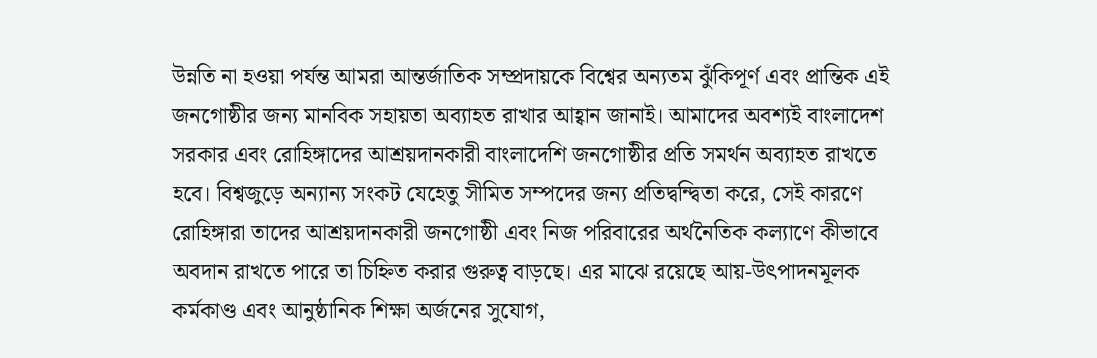উন্নতি না হওয়া পর্যন্ত আমরা আন্তর্জাতিক সম্প্রদায়কে বিশ্বের অন্যতম ঝুঁকিপূর্ণ এবং প্রান্তিক এই জনগোষ্ঠীর জন্য মানবিক সহায়তা অব্যাহত রাখার আহ্বান জানাই। আমাদের অবশ্যই বাংলাদেশ সরকার এবং রোহিঙ্গাদের আশ্রয়দানকারী বাংলাদেশি জনগোষ্ঠীর প্রতি সমর্থন অব্যাহত রাখতে হবে। বিশ্বজুড়ে অন্যান্য সংকট যেহেতু সীমিত সম্পদের জন্য প্রতিদ্বন্দ্বিতা করে, সেই কারণে রোহিঙ্গারা তাদের আশ্রয়দানকারী জনগোষ্ঠী এবং নিজ পরিবারের অর্থনৈতিক কল্যাণে কীভাবে অবদান রাখতে পারে তা চিহ্নিত করার গুরুত্ব বাড়ছে। এর মাঝে রয়েছে আয়-উৎপাদনমূলক কর্মকাণ্ড এবং আনুষ্ঠানিক শিক্ষা অর্জনের সুযোগ,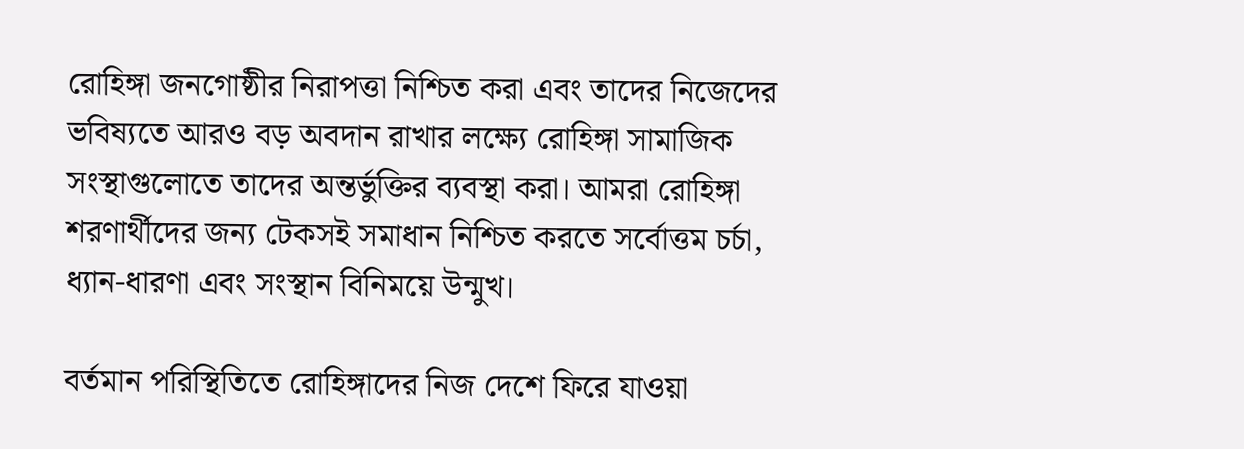রোহিঙ্গা জনগোষ্ঠীর নিরাপত্তা নিশ্চিত করা এবং তাদের নিজেদের ভবিষ্যতে আরও বড় অবদান রাখার লক্ষ্যে রোহিঙ্গা সামাজিক সংস্থাগুলোতে তাদের অন্তর্ভুক্তির ব্যবস্থা করা। আমরা রোহিঙ্গা শরণার্থীদের জন্য টেকসই সমাধান নিশ্চিত করতে সর্বোত্তম চর্চা, ধ্যান-ধারণা এবং সংস্থান বিনিময়ে উন্মুখ।

বর্তমান পরিস্থিতিতে রোহিঙ্গাদের নিজ দেশে ফিরে যাওয়া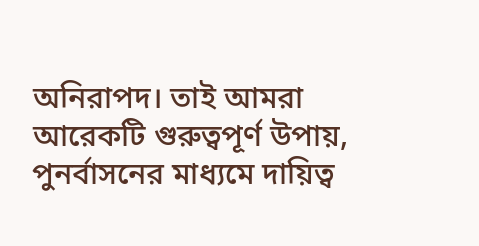অনিরাপদ। তাই আমরা আরেকটি গুরুত্বপূর্ণ উপায়, পুনর্বাসনের মাধ্যমে দায়িত্ব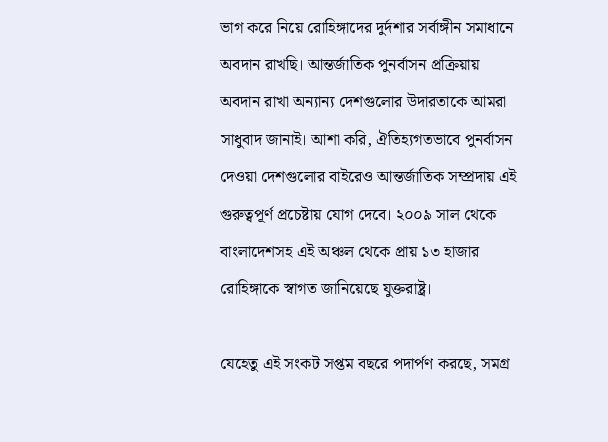ভাগ করে নিয়ে রোহিঙ্গাদের দুর্দশার সর্বাঙ্গীন সমাধানে অবদান রাখছি। আন্তর্জাতিক পুনর্বাসন প্রক্রিয়ায় অবদান রাখা অন্যান্য দেশগুলোর উদারতাকে আমরা সাধুবাদ জানাই। আশা করি, ঐতিহ্যগতভাবে পুনর্বাসন দেওয়া দেশগুলোর বাইরেও আন্তর্জাতিক সম্প্রদায় এই গুরুত্বপূর্ণ প্রচেষ্টায় যোগ দেবে। ২০০৯ সাল থেকে বাংলাদেশসহ এই অঞ্চল থেকে প্রায় ১৩ হাজার রোহিঙ্গাকে স্বাগত জানিয়েছে যুক্তরাষ্ট্র।

যেহেতু এই সংকট সপ্তম বছরে পদার্পণ করছে, সমগ্র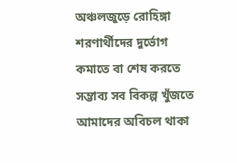অঞ্চলজুড়ে রোহিঙ্গা শরণার্থীদের দুর্ভোগ কমাতে বা শেষ করতে সম্ভাব্য সব বিকল্প খুঁজতে আমাদের অবিচল থাকা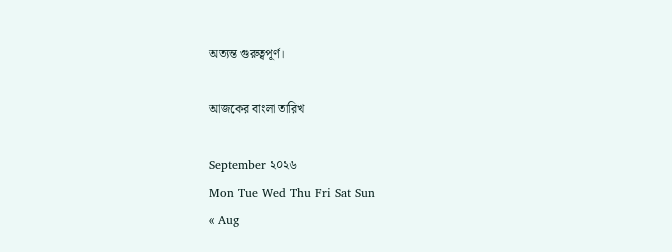অত্যন্ত গুরুত্বপূর্ণ।

আজকের বাংলা তারিখ

September ২০২৬
Mon Tue Wed Thu Fri Sat Sun
« Aug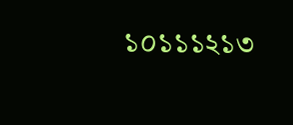১০১১১২১৩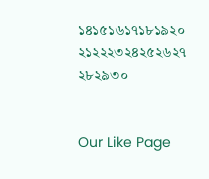১৪১৫১৬১৭১৮১৯২০
২১২২২৩২৪২৫২৬২৭
২৮২৯৩০


Our Like Page